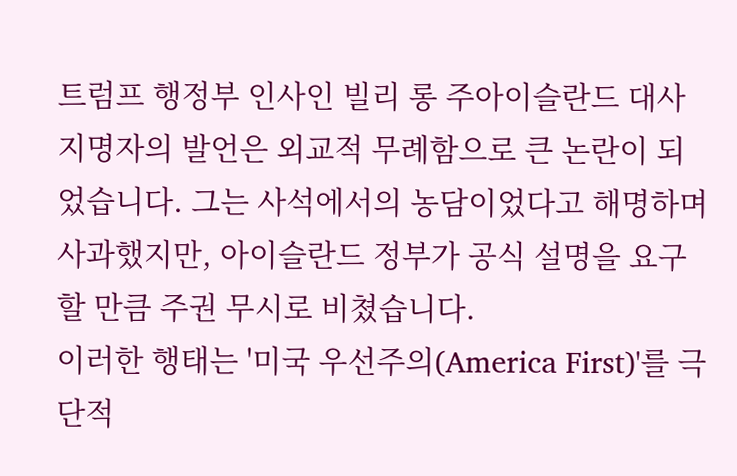트럼프 행정부 인사인 빌리 롱 주아이슬란드 대사 지명자의 발언은 외교적 무례함으로 큰 논란이 되었습니다. 그는 사석에서의 농담이었다고 해명하며 사과했지만, 아이슬란드 정부가 공식 설명을 요구할 만큼 주권 무시로 비쳤습니다.
이러한 행태는 '미국 우선주의(America First)'를 극단적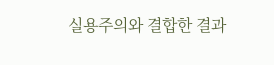실용주의와 결합한 결과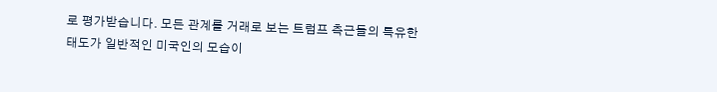로 평가받습니다. 모든 관계를 거래로 보는 트럼프 측근들의 특유한 태도가 일반적인 미국인의 모습이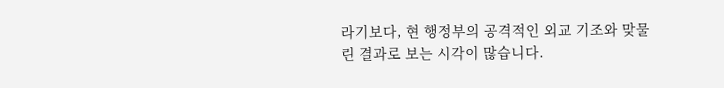라기보다, 현 행정부의 공격적인 외교 기조와 맞물린 결과로 보는 시각이 많습니다.